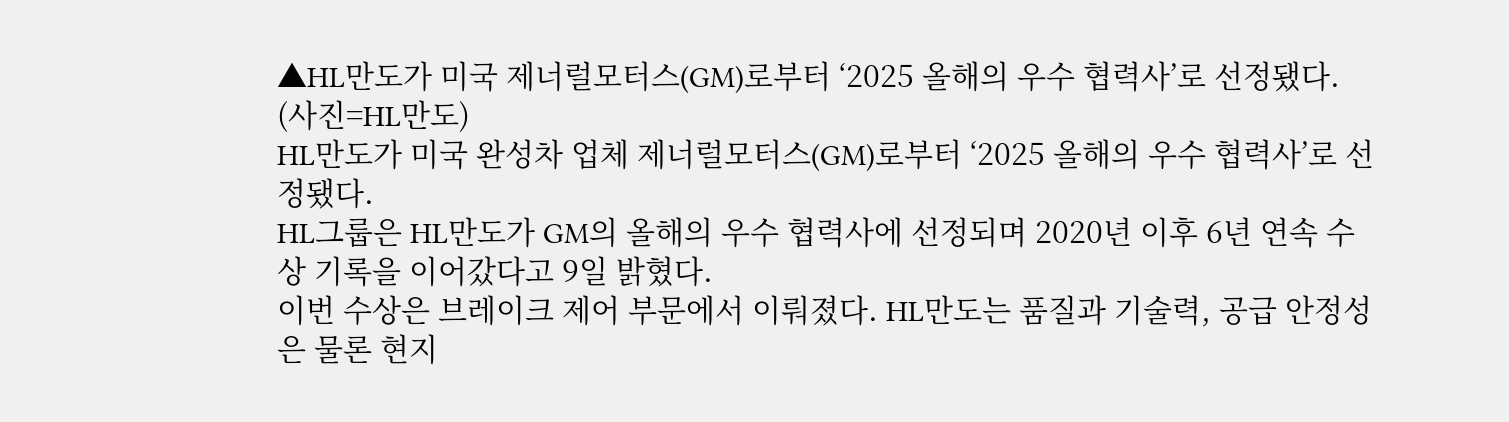▲HL만도가 미국 제너럴모터스(GM)로부터 ‘2025 올해의 우수 협력사’로 선정됐다. (사진=HL만도)
HL만도가 미국 완성차 업체 제너럴모터스(GM)로부터 ‘2025 올해의 우수 협력사’로 선정됐다.
HL그룹은 HL만도가 GM의 올해의 우수 협력사에 선정되며 2020년 이후 6년 연속 수상 기록을 이어갔다고 9일 밝혔다.
이번 수상은 브레이크 제어 부문에서 이뤄졌다. HL만도는 품질과 기술력, 공급 안정성은 물론 현지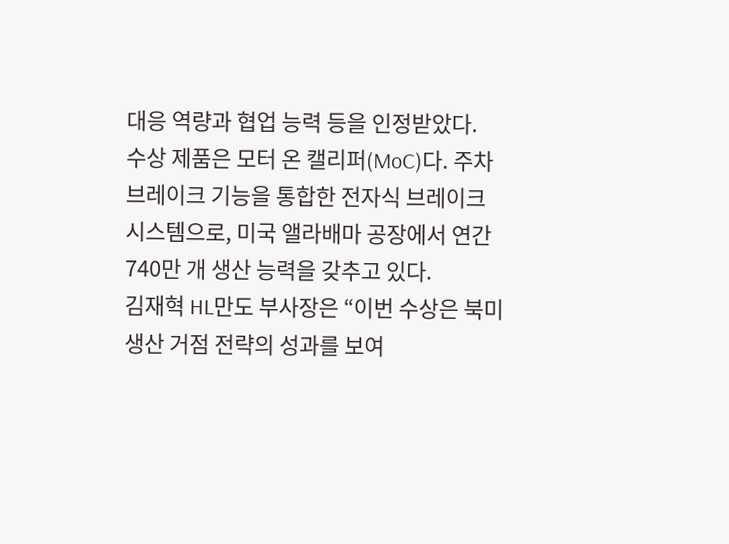대응 역량과 협업 능력 등을 인정받았다.
수상 제품은 모터 온 캘리퍼(MoC)다. 주차 브레이크 기능을 통합한 전자식 브레이크 시스템으로, 미국 앨라배마 공장에서 연간 740만 개 생산 능력을 갖추고 있다.
김재혁 HL만도 부사장은 “이번 수상은 북미 생산 거점 전략의 성과를 보여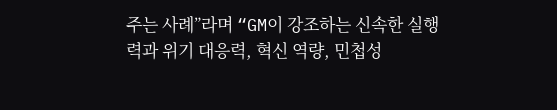주는 사례”라며 “GM이 강조하는 신속한 실행력과 위기 대응력, 혁신 역량, 민첩성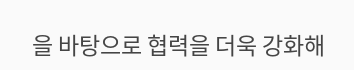을 바탕으로 협력을 더욱 강화해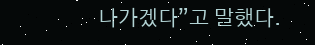나가겠다”고 말했다.